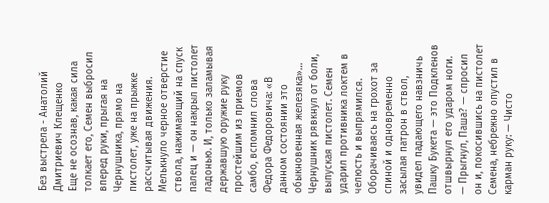Без выстрела - Анатолий Дмитриевич Клещенко
Еще не осознав, какая сила толкает его, Семен выбросил вперед руки, прыгая на Чернушника, прямо на пистолет, уже на прыжке рассчитывая движения. Мелькнуло черное отверстие ствола, нажимающий на спуск палец и — он накрыл пистолет ладонью. И, только заламывая державшую оружие руку простейшим из приемов самбо, вспомнил слова Федора Федоровича: «В данном состоянии это обыкновенная железяка»…
Чернушник рявкнул от боли, выпуская пистолет. Семен ударил противника локтем в челюсть и выпрямился. Оборачиваясь на грохот за спиной и одновременно засылая патрон в ствол, увидел падающего навзничь Пашку Букета — это Подкленов отшвырнул его ударом ноги.
— Прыгнул, Паша? — спросил он и, покосившись на пистолет Семена, небрежно опустил в карман руку: — Чисто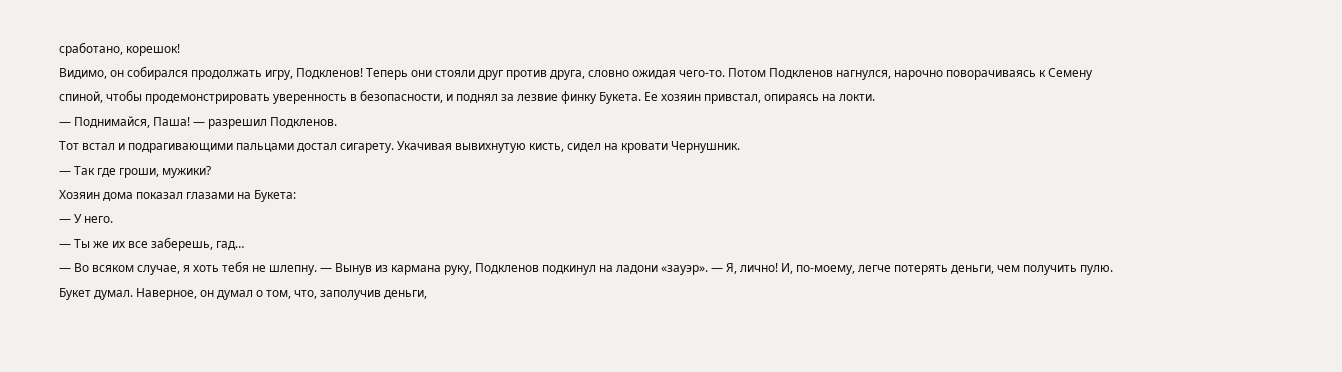сработано, корешок!
Видимо, он собирался продолжать игру, Подкленов! Теперь они стояли друг против друга, словно ожидая чего-то. Потом Подкленов нагнулся, нарочно поворачиваясь к Семену спиной, чтобы продемонстрировать уверенность в безопасности, и поднял за лезвие финку Букета. Ее хозяин привстал, опираясь на локти.
— Поднимайся, Паша! — разрешил Подкленов.
Тот встал и подрагивающими пальцами достал сигарету. Укачивая вывихнутую кисть, сидел на кровати Чернушник.
— Так где гроши, мужики?
Хозяин дома показал глазами на Букета:
— У него.
— Ты же их все заберешь, гад…
— Во всяком случае, я хоть тебя не шлепну. — Вынув из кармана руку, Подкленов подкинул на ладони «зауэр». — Я, лично! И, по-моему, легче потерять деньги, чем получить пулю.
Букет думал. Наверное, он думал о том, что, заполучив деньги,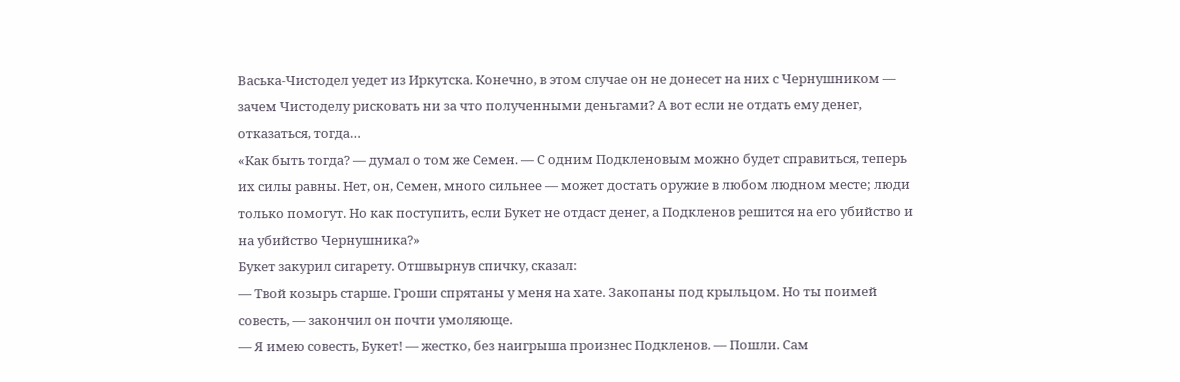Васька-Чистодел уедет из Иркутска. Конечно, в этом случае он не донесет на них с Чернушником — зачем Чистоделу рисковать ни за что полученными деньгами? А вот если не отдать ему денег, отказаться, тогда…
«Как быть тогда? — думал о том же Семен. — С одним Подкленовым можно будет справиться, теперь их силы равны. Нет, он, Семен, много сильнее — может достать оружие в любом людном месте; люди только помогут. Но как поступить, если Букет не отдаст денег, а Подкленов решится на его убийство и на убийство Чернушника?»
Букет закурил сигарету. Отшвырнув спичку, сказал:
— Твой козырь старше. Гроши спрятаны у меня на хате. Закопаны под крыльцом. Но ты поимей совесть, — закончил он почти умоляюще.
— Я имею совесть, Букет! — жестко, без наигрыша произнес Подкленов. — Пошли. Сам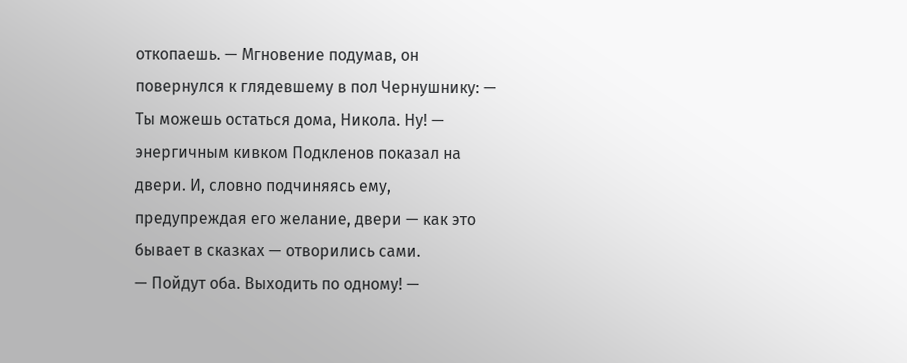откопаешь. — Мгновение подумав, он повернулся к глядевшему в пол Чернушнику: — Ты можешь остаться дома, Никола. Ну! — энергичным кивком Подкленов показал на двери. И, словно подчиняясь ему, предупреждая его желание, двери — как это бывает в сказках — отворились сами.
— Пойдут оба. Выходить по одному! —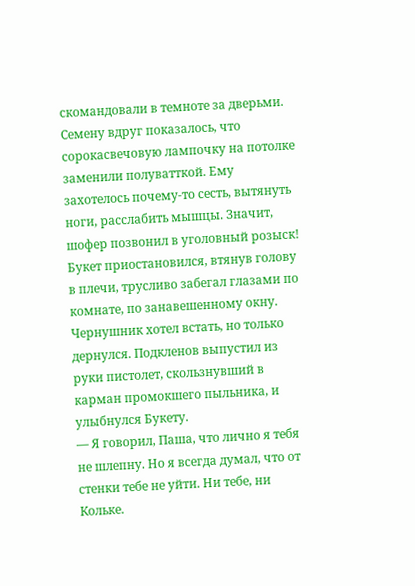скомандовали в темноте за дверьми.
Семену вдруг показалось, что сорокасвечовую лампочку на потолке заменили полуватткой. Ему захотелось почему-то сесть, вытянуть ноги, расслабить мышцы. Значит, шофер позвонил в уголовный розыск!
Букет приостановился, втянув голову в плечи, трусливо забегал глазами по комнате, по занавешенному окну. Чернушник хотел встать, но только дернулся. Подкленов выпустил из руки пистолет, скользнувший в карман промокшего пыльника, и улыбнулся Букету.
— Я говорил, Паша, что лично я тебя не шлепну. Но я всегда думал, что от стенки тебе не уйти. Ни тебе, ни Кольке.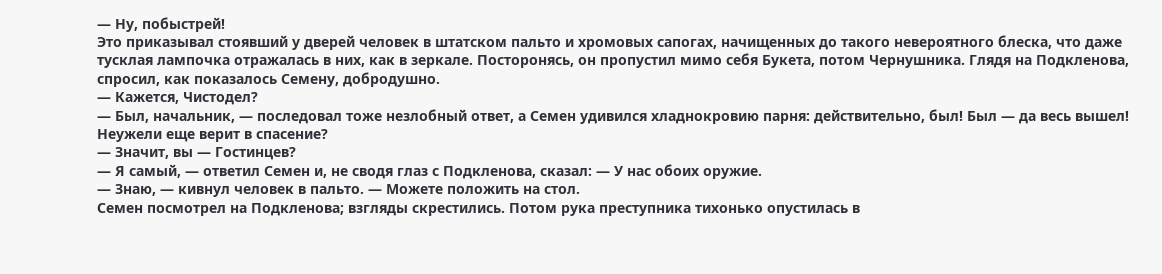— Ну, побыстрей!
Это приказывал стоявший у дверей человек в штатском пальто и хромовых сапогах, начищенных до такого невероятного блеска, что даже тусклая лампочка отражалась в них, как в зеркале. Посторонясь, он пропустил мимо себя Букета, потом Чернушника. Глядя на Подкленова, спросил, как показалось Семену, добродушно.
— Кажется, Чистодел?
— Был, начальник, — последовал тоже незлобный ответ, а Семен удивился хладнокровию парня: действительно, был! Был — да весь вышел! Неужели еще верит в спасение?
— Значит, вы — Гостинцев?
— Я самый, — ответил Семен и, не сводя глаз с Подкленова, сказал: — У нас обоих оружие.
— Знаю, — кивнул человек в пальто. — Можете положить на стол.
Семен посмотрел на Подкленова; взгляды скрестились. Потом рука преступника тихонько опустилась в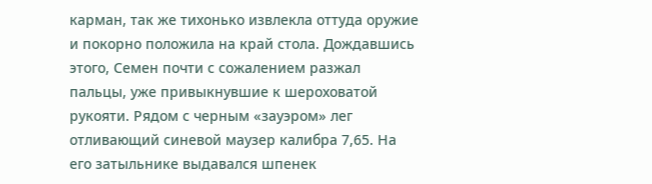карман, так же тихонько извлекла оттуда оружие и покорно положила на край стола. Дождавшись этого, Семен почти с сожалением разжал пальцы, уже привыкнувшие к шероховатой рукояти. Рядом с черным «зауэром» лег отливающий синевой маузер калибра 7,65. На его затыльнике выдавался шпенек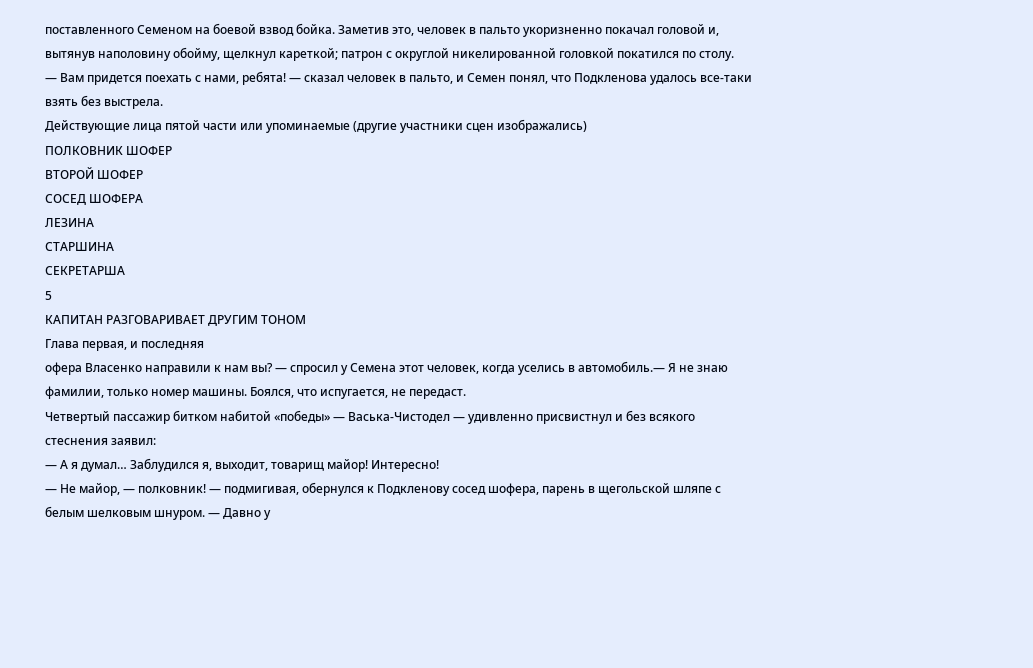поставленного Семеном на боевой взвод бойка. Заметив это, человек в пальто укоризненно покачал головой и, вытянув наполовину обойму, щелкнул кареткой; патрон с округлой никелированной головкой покатился по столу.
— Вам придется поехать с нами, ребята! — сказал человек в пальто, и Семен понял, что Подкленова удалось все-таки взять без выстрела.
Действующие лица пятой части или упоминаемые (другие участники сцен изображались)
ПОЛКОВНИК ШОФЕР
ВТОРОЙ ШОФЕР
СОСЕД ШОФЕРА
ЛЕЗИНА
СТАРШИНА
СЕКРЕТАРША
5
КАПИТАН РАЗГОВАРИВАЕТ ДРУГИМ ТОНОМ
Глава первая, и последняя
офера Власенко направили к нам вы? — спросил у Семена этот человек, когда уселись в автомобиль.— Я не знаю фамилии, только номер машины. Боялся, что испугается, не передаст.
Четвертый пассажир битком набитой «победы» — Васька-Чистодел — удивленно присвистнул и без всякого стеснения заявил:
— А я думал… Заблудился я, выходит, товарищ майор! Интересно!
— Не майор, — полковник! — подмигивая, обернулся к Подкленову сосед шофера, парень в щегольской шляпе с белым шелковым шнуром. — Давно у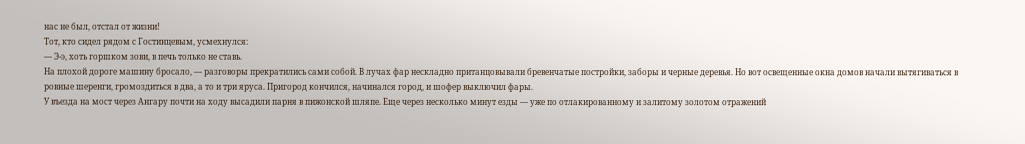нас не был, отстал от жизни!
Тот, кто сидел рядом с Гостинцевым, усмехнулся:
— Э-э, хоть горшком зови, в печь только не ставь.
На плохой дороге машину бросало, — разговоры прекратились сами собой. В лучах фар нескладно пританцовывали бревенчатые постройки, заборы и черные деревья. Но вот освещенные окна домов начали вытягиваться в ровные шеренги, громоздиться в два, а то и три яруса. Пригород кончился, начинался город, и шофер выключил фары.
У въезда на мост через Ангару почти на ходу высадили парня в пижонской шляпе. Еще через несколько минут езды — уже по отлакированному и залитому золотом отражений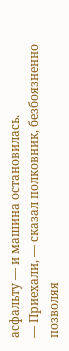асфальту — и машина остановилась.
— Приехали, — сказал полковник, безбоязненно позволяя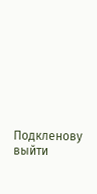Подкленову выйти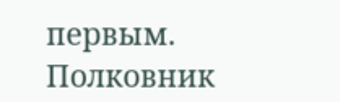первым.
Полковник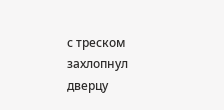с треском захлопнул дверцу